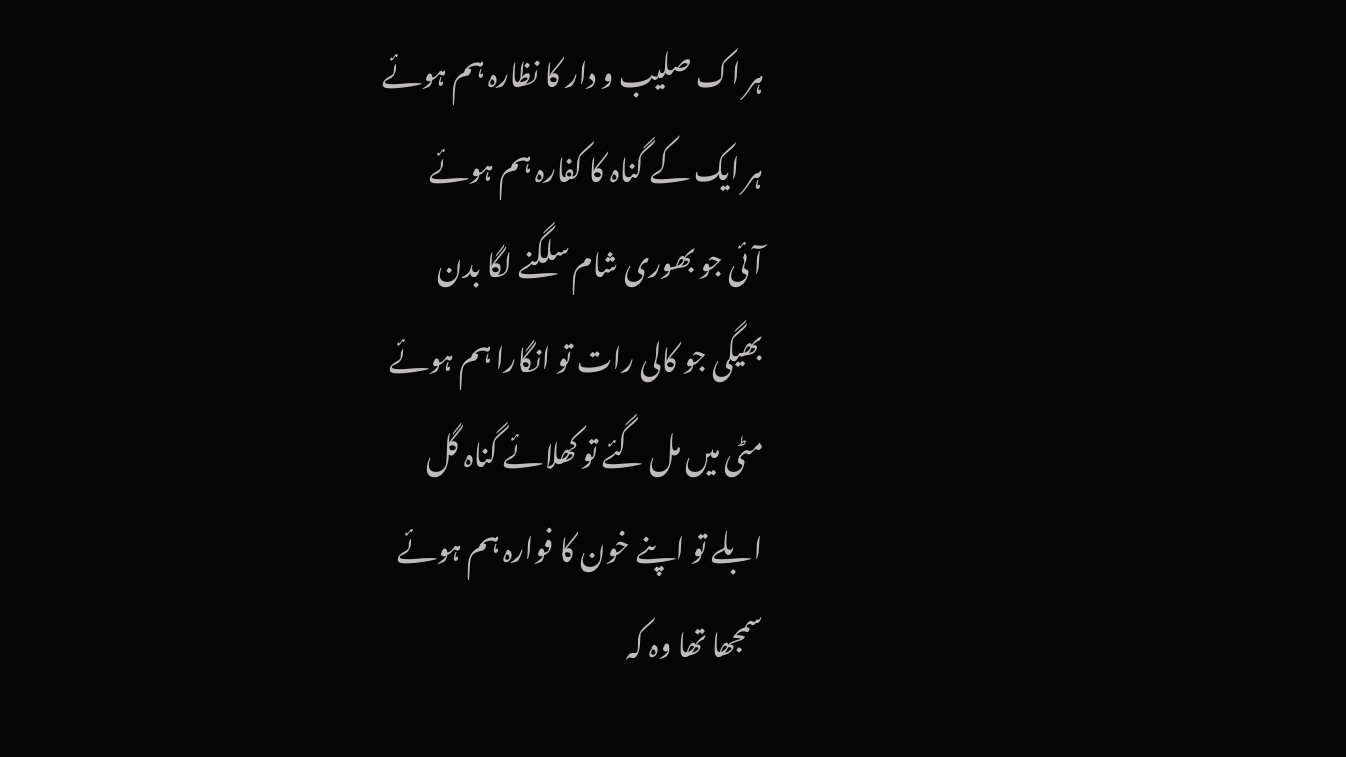ہر اک صلیب و دار کا نظارہ ہم ہوئے
ہر ایک کے گناہ کا کفارہ ہم ہوئے
آئی جو بھوری شام سلگنے لگا بدن
بھیگی جو کالی رات تو انگارا ہم ہوئے
مٹی میں مل گئے تو کھلائے گناہ گل
ابلے تو اپنے خون کا فوارہ ہم ہوئے
سمجھا تھا وہ کہ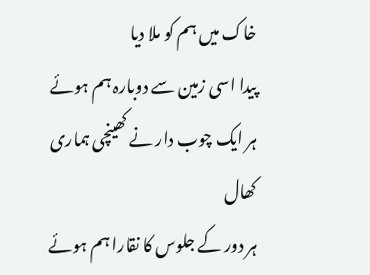خاک میں ہم کو ملا دیا
پیدا اسی زمین سے دوبارہ ہم ہوئے
ہر ایک چوب دار نے کھینچی ہماری کھال
ہر دور کے جلوس کا نقارا ہم ہوئے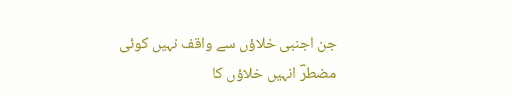جن اجنبی خلاؤں سے واقف نہیں کوئی
مضطرؔ انہیں خلاؤں کا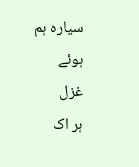سیارہ ہم ہوئے
غزل
ہر اک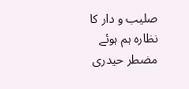صلیب و دار کا نظارہ ہم ہوئے
مضطر حیدری